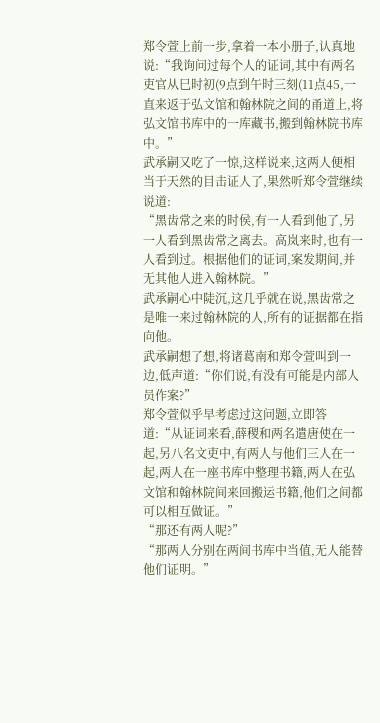郑令萱上前一步,拿着一本小册子,认真地说:“我询问过每个人的证词,其中有两名吏官从巳时初(9点到午时三刻(11点45,一直来返于弘文馆和翰林院之间的甬道上,将弘文馆书库中的一库藏书,搬到翰林院书库中。”
武承嗣又吃了一惊,这样说来,这两人便相当于天然的目击证人了,果然听郑令萱继续说道:
“黑齿常之来的时侯,有一人看到他了,另一人看到黑齿常之离去。高岚来时,也有一人看到过。根据他们的证词,案发期间,并无其他人进入翰林院。”
武承嗣心中陡沉,这几乎就在说,黑齿常之是唯一来过翰林院的人,所有的证据都在指向他。
武承嗣想了想,将诸葛南和郑令萱叫到一边,低声道:“你们说,有没有可能是内部人员作案?”
郑令萱似乎早考虑过这问题,立即答道:“从证词来看,薛稷和两名遣唐使在一起,另八名文吏中,有两人与他们三人在一起,两人在一座书库中整理书籍,两人在弘文馆和翰林院间来回搬运书籍,他们之间都可以相互做证。”
“那还有两人呢?”
“那两人分别在两间书库中当值,无人能替他们证明。”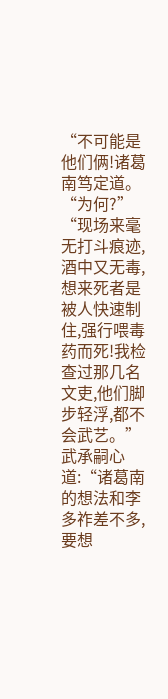“不可能是他们俩!诸葛南笃定道。
“为何?”
“现场来毫无打斗痕迹,酒中又无毒,想来死者是被人快速制住,强行喂毒药而死!我检查过那几名文吏,他们脚步轻浮,都不会武艺。”
武承嗣心道:“诸葛南的想法和李多祚差不多,要想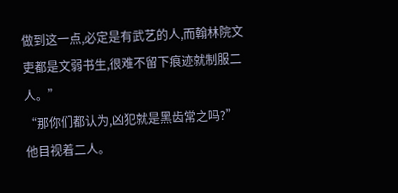做到这一点,必定是有武艺的人,而翰林院文吏都是文弱书生,很难不留下痕迹就制服二人。”
“那你们都认为,凶犯就是黑齿常之吗?”他目视着二人。